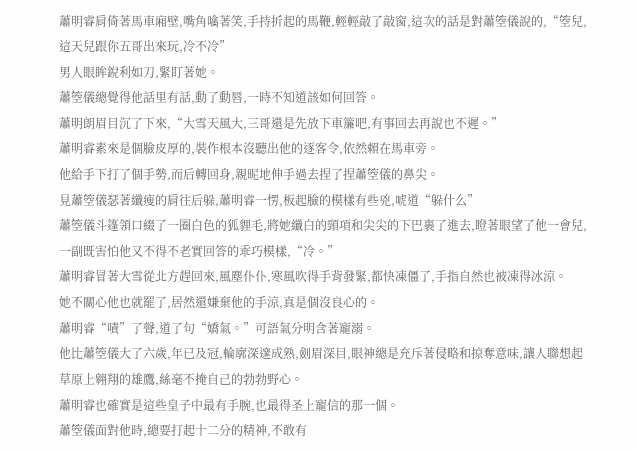蕭明睿肩倚著馬車廂壁,嘴角噙著笑,手持折起的馬鞭,輕輕敲了敲窗,這次的話是對蕭箜儀說的,“箜兒,這天兒跟你五哥出來玩,冷不冷”
男人眼眸銳利如刀,緊盯著她。
蕭箜儀總覺得他話里有話,動了動唇,一時不知道該如何回答。
蕭明朗眉目沉了下來,“大雪天風大,三哥還是先放下車簾吧,有事回去再說也不遲。”
蕭明睿素來是個臉皮厚的,裝作根本沒聽出他的逐客令,依然賴在馬車旁。
他給手下打了個手勢,而后轉回身,親昵地伸手過去捏了捏蕭箜儀的鼻尖。
見蕭箜儀瑟著纖瘦的肩往后躲,蕭明睿一愣,板起臉的模樣有些兇,唬道“躲什么”
蕭箜儀斗篷領口綴了一圈白色的狐貍毛,將她纖白的頸項和尖尖的下巴裹了進去,瞪著眼望了他一會兒,一副既害怕他又不得不老實回答的乖巧模樣,“冷。”
蕭明睿冒著大雪從北方趕回來,風塵仆仆,寒風吹得手背發緊,都快凍僵了,手指自然也被凍得冰涼。
她不關心他也就罷了,居然還嫌棄他的手涼,真是個沒良心的。
蕭明睿“嘖”了聲,道了句“嬌氣。”可語氣分明含著寵溺。
他比蕭箜儀大了六歲,年已及冠,輪廓深邃成熟,劍眉深目,眼神總是充斥著侵略和掠奪意味,讓人聯想起草原上翱翔的雄鷹,絲毫不掩自己的勃勃野心。
蕭明睿也確實是這些皇子中最有手腕,也最得圣上寵信的那一個。
蕭箜儀面對他時,總要打起十二分的精神,不敢有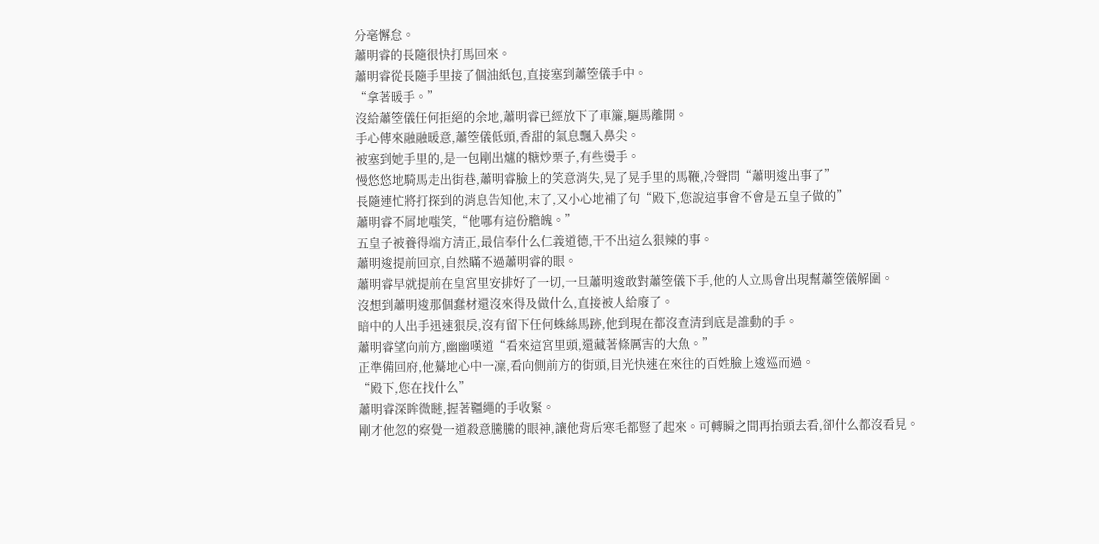分毫懈怠。
蕭明睿的長隨很快打馬回來。
蕭明睿從長隨手里接了個油紙包,直接塞到蕭箜儀手中。
“拿著暖手。”
沒給蕭箜儀任何拒絕的余地,蕭明睿已經放下了車簾,驅馬離開。
手心傳來融融暖意,蕭箜儀低頭,香甜的氣息飄入鼻尖。
被塞到她手里的,是一包剛出爐的糖炒栗子,有些燙手。
慢悠悠地騎馬走出街巷,蕭明睿臉上的笑意消失,晃了晃手里的馬鞭,冷聲問“蕭明逡出事了”
長隨連忙將打探到的消息告知他,末了,又小心地補了句“殿下,您說這事會不會是五皇子做的”
蕭明睿不屑地嗤笑,“他哪有這份膽魄。”
五皇子被養得端方清正,最信奉什么仁義道德,干不出這么狠辣的事。
蕭明逡提前回京,自然瞞不過蕭明睿的眼。
蕭明睿早就提前在皇宮里安排好了一切,一旦蕭明逡敢對蕭箜儀下手,他的人立馬會出現幫蕭箜儀解圍。
沒想到蕭明逡那個蠢材還沒來得及做什么,直接被人給廢了。
暗中的人出手迅速狠戾,沒有留下任何蛛絲馬跡,他到現在都沒查清到底是誰動的手。
蕭明睿望向前方,幽幽嘆道“看來這宮里頭,還藏著條厲害的大魚。”
正準備回府,他驀地心中一凜,看向側前方的街頭,目光快速在來往的百姓臉上逡巡而過。
“殿下,您在找什么”
蕭明睿深眸微瞇,握著韁繩的手收緊。
剛才他忽的察覺一道殺意騰騰的眼神,讓他背后寒毛都豎了起來。可轉瞬之間再抬頭去看,卻什么都沒看見。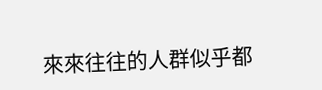來來往往的人群似乎都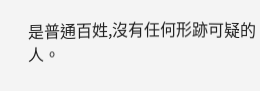是普通百姓,沒有任何形跡可疑的人。